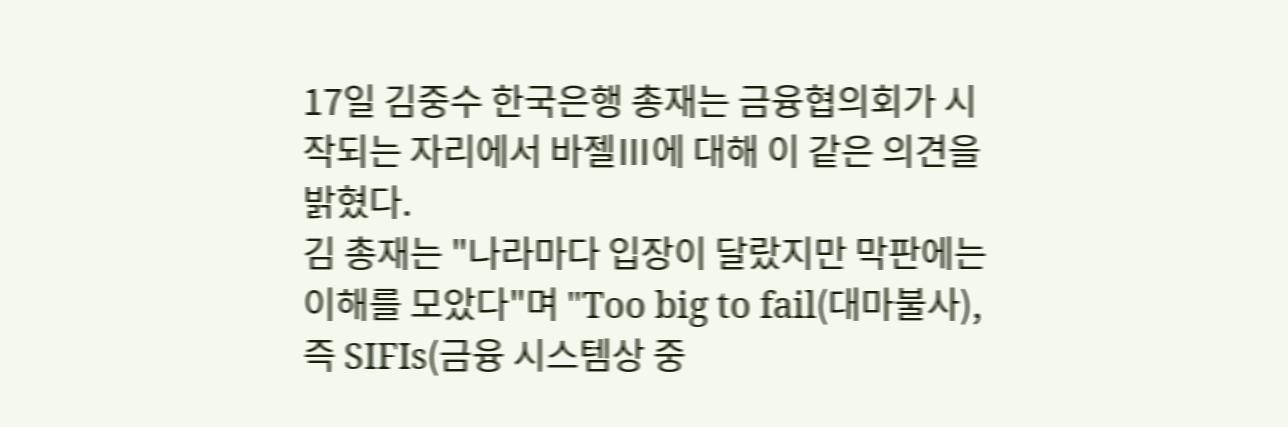17일 김중수 한국은행 총재는 금융협의회가 시작되는 자리에서 바젤Ⅲ에 대해 이 같은 의견을 밝혔다.
김 총재는 "나라마다 입장이 달랐지만 막판에는 이해를 모았다"며 "Too big to fail(대마불사), 즉 SIFIs(금융 시스템상 중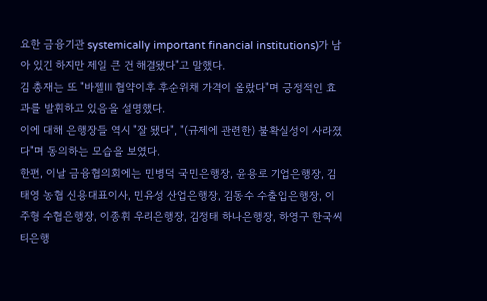요한 금융기관 systemically important financial institutions)가 남아 있긴 하지만 제일 큰 건 해결됐다"고 말했다.
김 총재는 또 "바젤Ⅲ 협약이후 후순위채 가격이 올랐다"며 긍정적인 효과를 발휘하고 있음을 설명했다.
이에 대해 은행장들 역시 "잘 됐다", "(규제에 관련한) 불확실성이 사라졌다"며 동의하는 모습을 보였다.
한편, 이날 금융협의회에는 민병덕 국민은행장, 윤용로 기업은행장, 김태영 농협 신용대표이사, 민유성 산업은행장, 김동수 수출입은행장, 이주형 수협은행장, 이종휘 우리은행장, 김정태 하나은행장, 하영구 한국씨티은행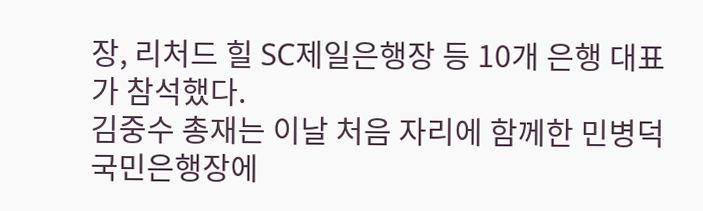장, 리처드 힐 SC제일은행장 등 10개 은행 대표가 참석했다.
김중수 총재는 이날 처음 자리에 함께한 민병덕 국민은행장에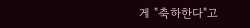게 "축하한다"고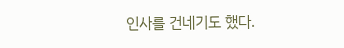인사를 건네기도 했다.